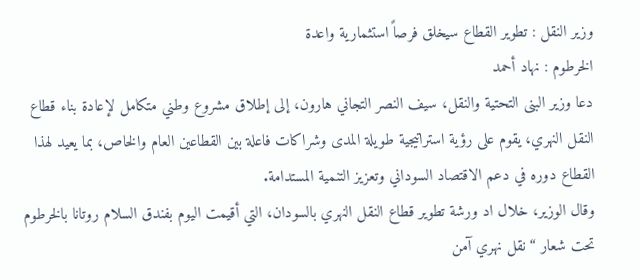وزير النقل : تطوير القطاع سيخلق فرصاً استثمارية واعدة
الخرطوم : نهاد أحمد
دعا وزير البنى التحتية والنقل، سيف النصر التجاني هارون، إلى إطلاق مشروع وطني متكامل لإعادة بناء قطاع النقل النهري، يقوم على رؤية استراتيجية طويلة المدى وشراكات فاعلة بين القطاعين العام والخاص، بما يعيد لهذا القطاع دوره في دعم الاقتصاد السوداني وتعزيز التنمية المستدامة.
وقال الوزير، خلال اد ورشة تطوير قطاع النقل النهري بالسودان، التي أقيمت اليوم بفندق السلام روتانا بالخرطوم تحت شعار “نقل نهري آمن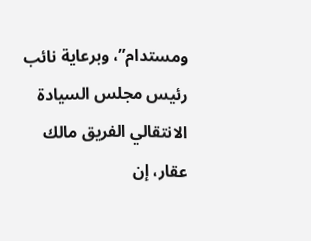ومستدام”، وبرعاية نائب رئيس مجلس السيادة الانتقالي الفريق مالك عقار، إن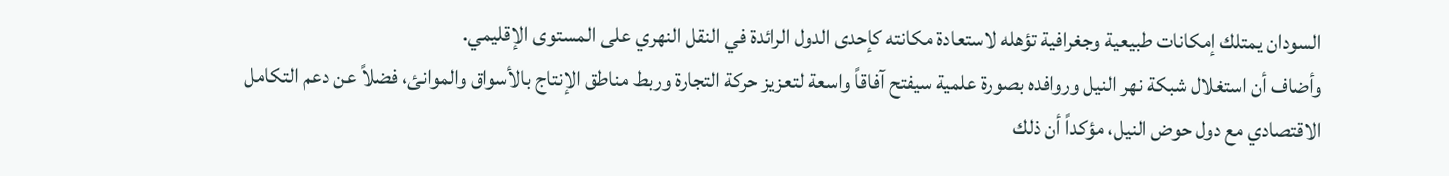السودان يمتلك إمكانات طبيعية وجغرافية تؤهله لاستعادة مكانته كإحدى الدول الرائدة في النقل النهري على المستوى الإقليمي.
وأضاف أن استغلال شبكة نهر النيل وروافده بصورة علمية سيفتح آفاقاً واسعة لتعزيز حركة التجارة وربط مناطق الإنتاج بالأسواق والموانئ، فضلاً عن دعم التكامل الاقتصادي مع دول حوض النيل، مؤكداً أن ذلك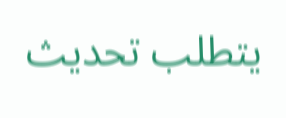يتطلب تحديث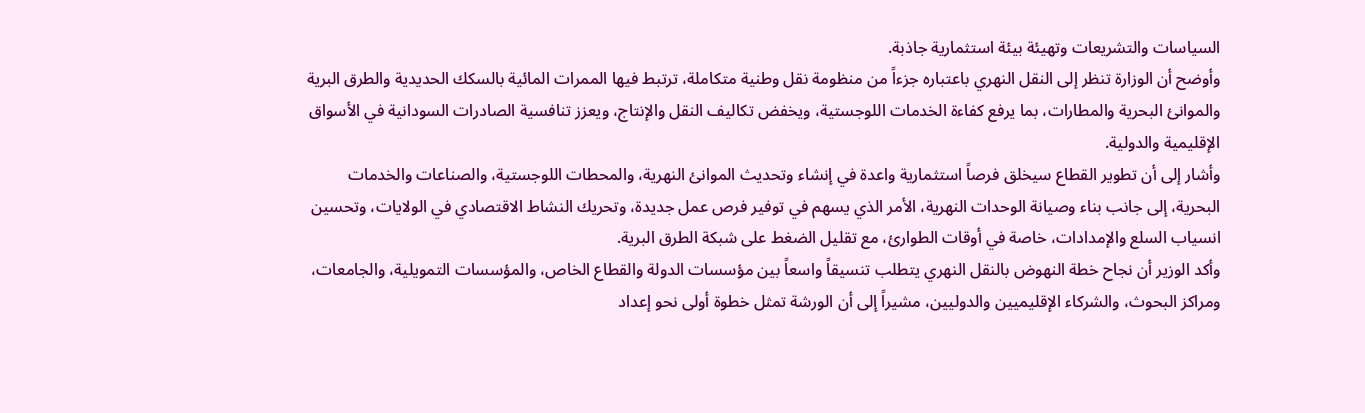السياسات والتشريعات وتهيئة بيئة استثمارية جاذبة.
وأوضح أن الوزارة تنظر إلى النقل النهري باعتباره جزءاً من منظومة نقل وطنية متكاملة، ترتبط فيها الممرات المائية بالسكك الحديدية والطرق البرية والموانئ البحرية والمطارات، بما يرفع كفاءة الخدمات اللوجستية، ويخفض تكاليف النقل والإنتاج، ويعزز تنافسية الصادرات السودانية في الأسواق الإقليمية والدولية.
وأشار إلى أن تطوير القطاع سيخلق فرصاً استثمارية واعدة في إنشاء وتحديث الموانئ النهرية، والمحطات اللوجستية، والصناعات والخدمات البحرية، إلى جانب بناء وصيانة الوحدات النهرية، الأمر الذي يسهم في توفير فرص عمل جديدة، وتحريك النشاط الاقتصادي في الولايات، وتحسين انسياب السلع والإمدادات، خاصة في أوقات الطوارئ، مع تقليل الضغط على شبكة الطرق البرية.
وأكد الوزير أن نجاح خطة النهوض بالنقل النهري يتطلب تنسيقاً واسعاً بين مؤسسات الدولة والقطاع الخاص، والمؤسسات التمويلية، والجامعات، ومراكز البحوث، والشركاء الإقليميين والدوليين، مشيراً إلى أن الورشة تمثل خطوة أولى نحو إعداد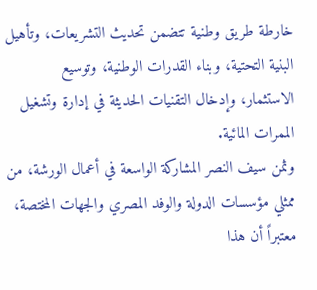خارطة طريق وطنية تتضمن تحديث التشريعات، وتأهيل البنية التحتية، وبناء القدرات الوطنية، وتوسيع الاستثمار، وإدخال التقنيات الحديثة في إدارة وتشغيل الممرات المائية.
وثمن سيف النصر المشاركة الواسعة في أعمال الورشة، من ممثلي مؤسسات الدولة والوفد المصري والجهات المختصة، معتبراً أن هذا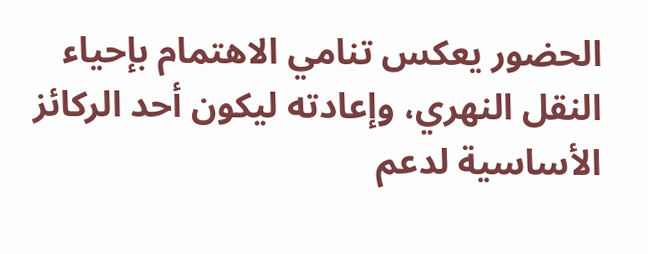الحضور يعكس تنامي الاهتمام بإحياء النقل النهري، وإعادته ليكون أحد الركائز الأساسية لدعم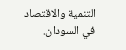التنمية والاقتصاد في السودان.